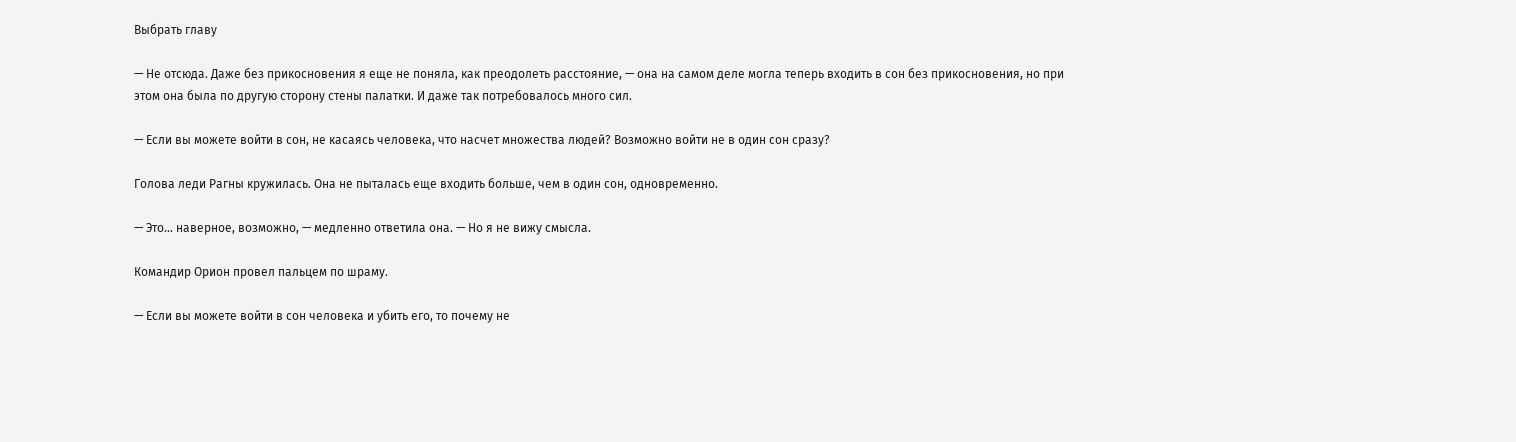Выбрать главу

— Не отсюда. Даже без прикосновения я еще не поняла, как преодолеть расстояние, — она на самом деле могла теперь входить в сон без прикосновения, но при этом она была по другую сторону стены палатки. И даже так потребовалось много сил.

— Если вы можете войти в сон, не касаясь человека, что насчет множества людей? Возможно войти не в один сон сразу?

Голова леди Рагны кружилась. Она не пыталась еще входить больше, чем в один сон, одновременно.

— Это… наверное, возможно, — медленно ответила она. — Но я не вижу смысла.

Командир Орион провел пальцем по шраму.

— Если вы можете войти в сон человека и убить его, то почему не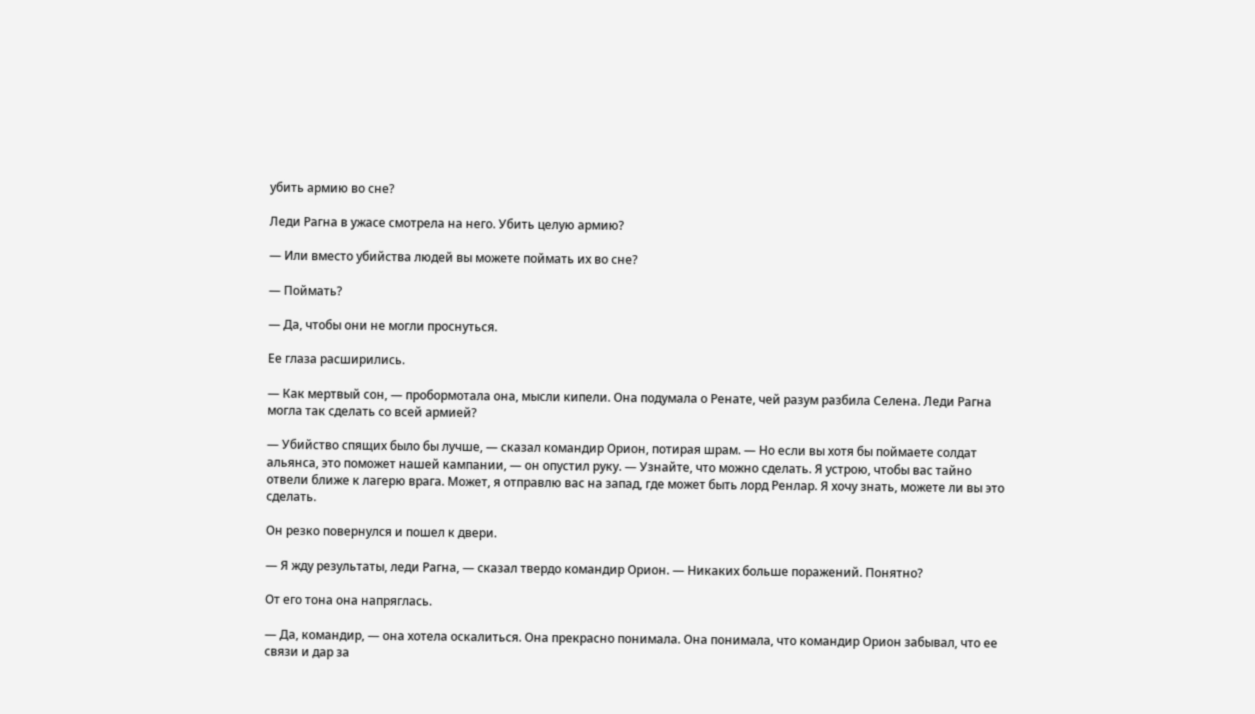убить армию во сне?

Леди Рагна в ужасе смотрела на него. Убить целую армию?

— Или вместо убийства людей вы можете поймать их во сне?

— Поймать?

— Да, чтобы они не могли проснуться.

Ее глаза расширились.

— Как мертвый сон, — пробормотала она, мысли кипели. Она подумала о Ренате, чей разум разбила Селена. Леди Рагна могла так сделать со всей армией?

— Убийство спящих было бы лучше, — сказал командир Орион, потирая шрам. — Но если вы хотя бы поймаете солдат альянса, это поможет нашей кампании, — он опустил руку. — Узнайте, что можно сделать. Я устрою, чтобы вас тайно отвели ближе к лагерю врага. Может, я отправлю вас на запад, где может быть лорд Ренлар. Я хочу знать, можете ли вы это сделать.

Он резко повернулся и пошел к двери.

— Я жду результаты, леди Рагна, — сказал твердо командир Орион. — Никаких больше поражений. Понятно?

От его тона она напряглась.

— Да, командир, — она хотела оскалиться. Она прекрасно понимала. Она понимала, что командир Орион забывал, что ее связи и дар за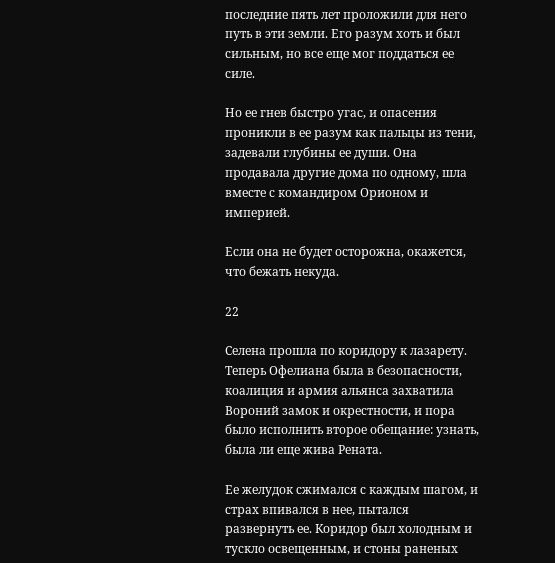последние пять лет проложили для него путь в эти земли. Его разум хоть и был сильным, но все еще мог поддаться ее силе.

Но ее гнев быстро угас, и опасения проникли в ее разум как пальцы из тени, задевали глубины ее души. Она продавала другие дома по одному, шла вместе с командиром Орионом и империей.

Если она не будет осторожна, окажется, что бежать некуда.

22

Селена прошла по коридору к лазарету. Теперь Офелиана была в безопасности, коалиция и армия альянса захватила Вороний замок и окрестности, и пора было исполнить второе обещание: узнать, была ли еще жива Рената.

Ее желудок сжимался с каждым шагом, и страх впивался в нее, пытался развернуть ее. Коридор был холодным и тускло освещенным, и стоны раненых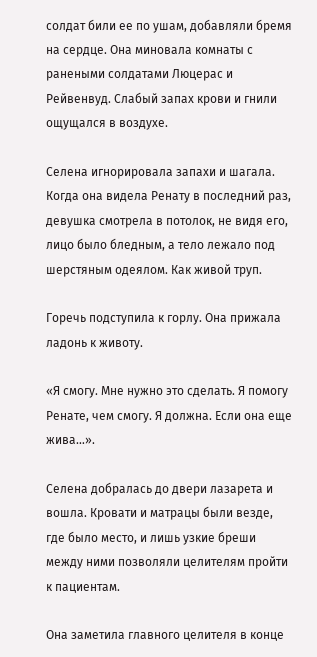солдат били ее по ушам, добавляли бремя на сердце. Она миновала комнаты с ранеными солдатами Люцерас и Рейвенвуд. Слабый запах крови и гнили ощущался в воздухе.

Селена игнорировала запахи и шагала. Когда она видела Ренату в последний раз, девушка смотрела в потолок, не видя его, лицо было бледным, а тело лежало под шерстяным одеялом. Как живой труп.

Горечь подступила к горлу. Она прижала ладонь к животу.

«Я смогу. Мне нужно это сделать. Я помогу Ренате, чем смогу. Я должна. Если она еще жива…».

Селена добралась до двери лазарета и вошла. Кровати и матрацы были везде, где было место, и лишь узкие бреши между ними позволяли целителям пройти к пациентам.

Она заметила главного целителя в конце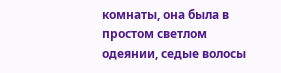комнаты, она была в простом светлом одеянии, седые волосы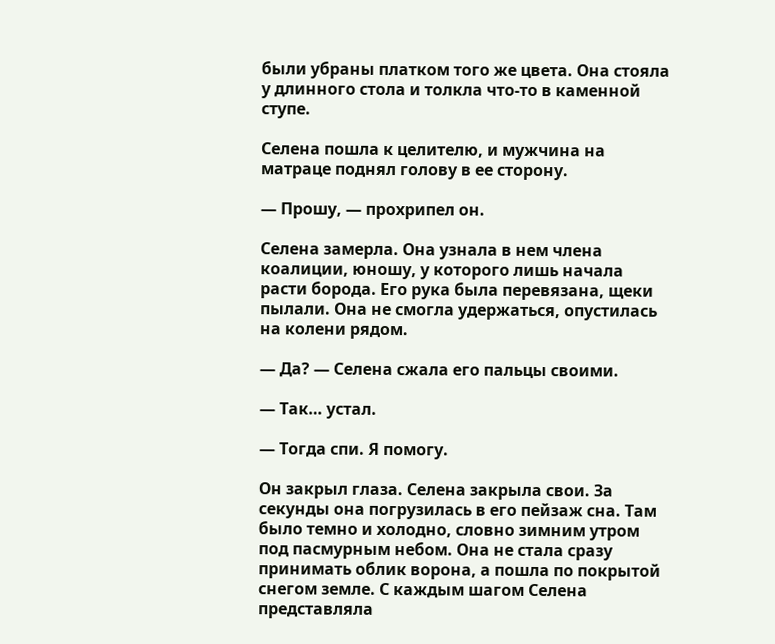были убраны платком того же цвета. Она стояла у длинного стола и толкла что-то в каменной ступе.

Селена пошла к целителю, и мужчина на матраце поднял голову в ее сторону.

— Прошу, — прохрипел он.

Селена замерла. Она узнала в нем члена коалиции, юношу, у которого лишь начала расти борода. Его рука была перевязана, щеки пылали. Она не смогла удержаться, опустилась на колени рядом.

— Да? — Селена сжала его пальцы своими.

— Так… устал.

— Тогда спи. Я помогу.

Он закрыл глаза. Селена закрыла свои. За секунды она погрузилась в его пейзаж сна. Там было темно и холодно, словно зимним утром под пасмурным небом. Она не стала сразу принимать облик ворона, а пошла по покрытой снегом земле. С каждым шагом Селена представляла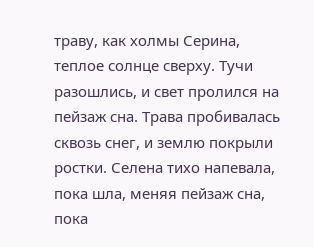траву, как холмы Серина, теплое солнце сверху. Тучи разошлись, и свет пролился на пейзаж сна. Трава пробивалась сквозь снег, и землю покрыли ростки. Селена тихо напевала, пока шла, меняя пейзаж сна, пока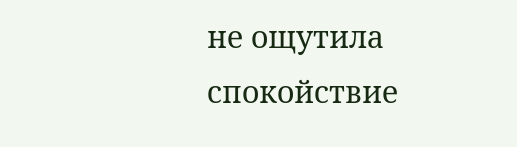не ощутила спокойствие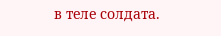в теле солдата.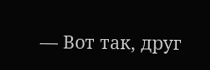— Вот так, друг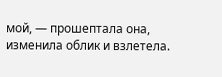мой, — прошептала она, изменила облик и взлетела.